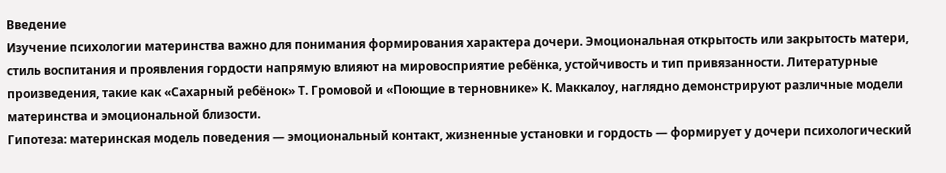Введение
Изучение психологии материнства важно для понимания формирования характера дочери. Эмоциональная открытость или закрытость матери, стиль воспитания и проявления гордости напрямую влияют на мировосприятие ребёнка, устойчивость и тип привязанности. Литературные произведения, такие как «Сахарный ребёнок» Т. Громовой и «Поющие в терновнике» К. Маккалоу, наглядно демонстрируют различные модели материнства и эмоциональной близости.
Гипотеза: материнская модель поведения — эмоциональный контакт, жизненные установки и гордость — формирует у дочери психологический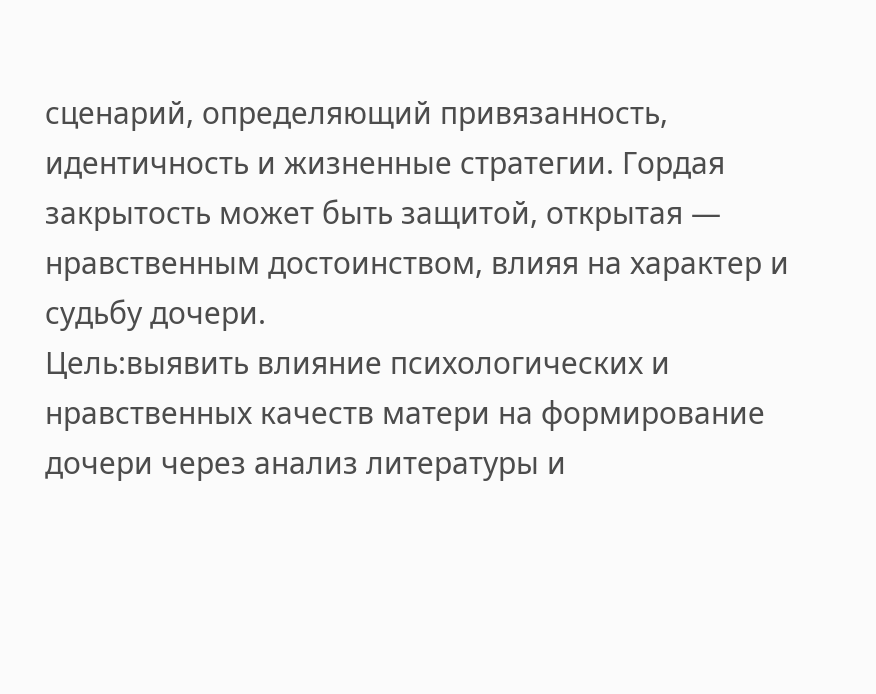сценарий, определяющий привязанность, идентичность и жизненные стратегии. Гордая закрытость может быть защитой, открытая — нравственным достоинством, влияя на характер и судьбу дочери.
Цель:выявить влияние психологических и нравственных качеств матери на формирование дочери через анализ литературы и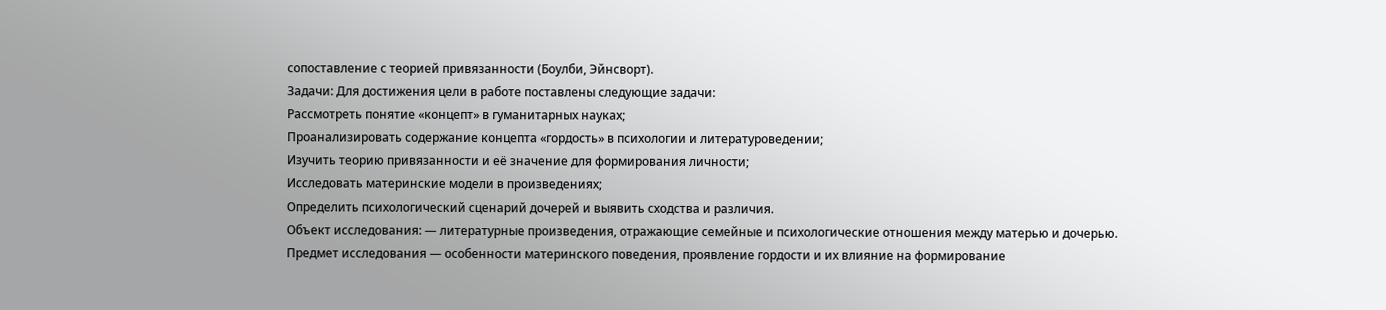сопоставление с теорией привязанности (Боулби, Эйнсворт).
Задачи: Для достижения цели в работе поставлены следующие задачи:
Рассмотреть понятие «концепт» в гуманитарных науках;
Проанализировать содержание концепта «гордость» в психологии и литературоведении;
Изучить теорию привязанности и её значение для формирования личности;
Исследовать материнские модели в произведениях;
Определить психологический сценарий дочерей и выявить сходства и различия.
Объект исследования: — литературные произведения, отражающие семейные и психологические отношения между матерью и дочерью.
Предмет исследования — особенности материнского поведения, проявление гордости и их влияние на формирование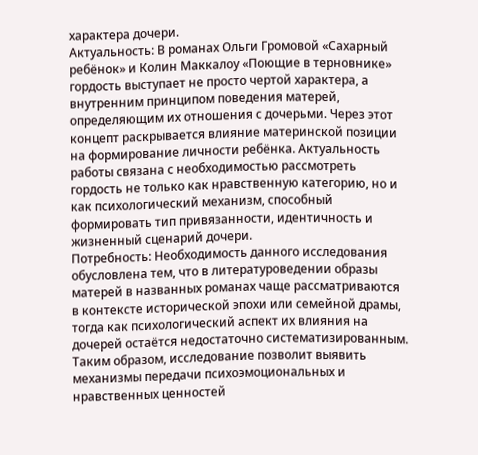характера дочери.
Актуальность: В романах Ольги Громовой «Сахарный ребёнок» и Колин Маккалоу «Поющие в терновнике» гордость выступает не просто чертой характера, а внутренним принципом поведения матерей, определяющим их отношения с дочерьми. Через этот концепт раскрывается влияние материнской позиции на формирование личности ребёнка. Актуальность работы связана с необходимостью рассмотреть гордость не только как нравственную категорию, но и как психологический механизм, способный формировать тип привязанности, идентичность и жизненный сценарий дочери.
Потребность: Необходимость данного исследования обусловлена тем, что в литературоведении образы матерей в названных романах чаще рассматриваются в контексте исторической эпохи или семейной драмы, тогда как психологический аспект их влияния на дочерей остаётся недостаточно систематизированным.
Таким образом, исследование позволит выявить механизмы передачи психоэмоциональных и нравственных ценностей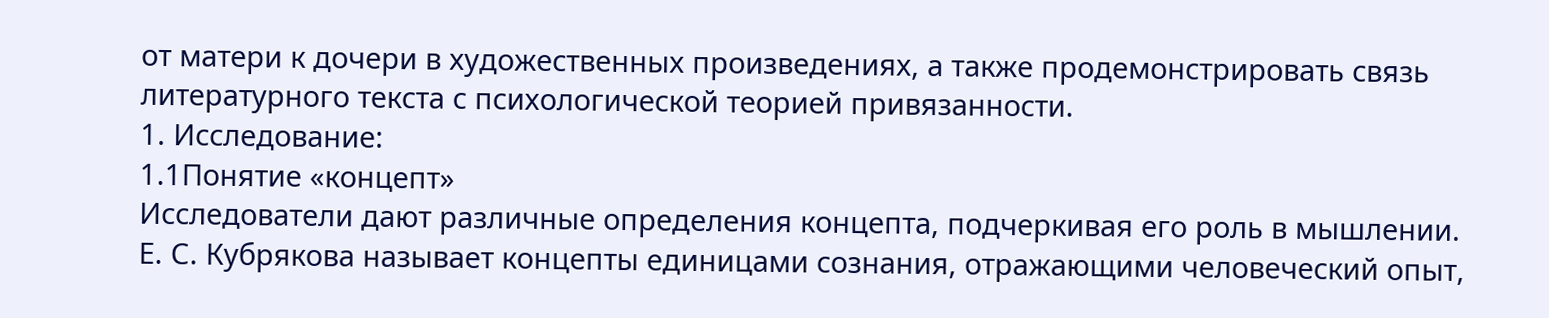от матери к дочери в художественных произведениях, а также продемонстрировать связь литературного текста с психологической теорией привязанности.
1. Исследование:
1.1Понятие «концепт»
Исследователи дают различные определения концепта, подчеркивая его роль в мышлении. Е. С. Кубрякова называет концепты единицами сознания, отражающими человеческий опыт,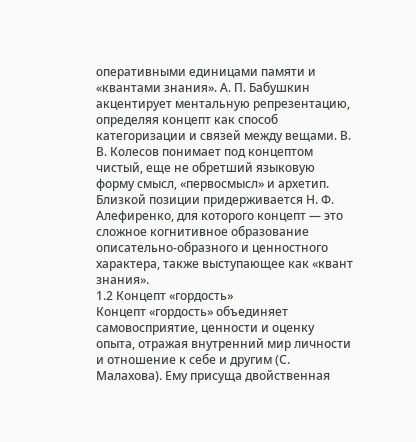оперативными единицами памяти и «квантами знания». А. П. Бабушкин акцентирует ментальную репрезентацию, определяя концепт как способ категоризации и связей между вещами. В. В. Колесов понимает под концептом чистый, еще не обретший языковую форму смысл, «первосмысл» и архетип. Близкой позиции придерживается Н. Ф. Алефиренко, для которого концепт — это сложное когнитивное образование описательно-образного и ценностного характера, также выступающее как «квант знания».
1.2 Концепт «гордость»
Концепт «гордость» объединяет самовосприятие, ценности и оценку опыта, отражая внутренний мир личности и отношение к себе и другим (С. Малахова). Ему присуща двойственная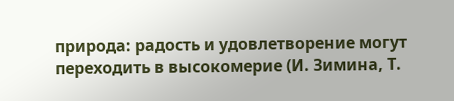природа: радость и удовлетворение могут переходить в высокомерие (И. Зимина, Т.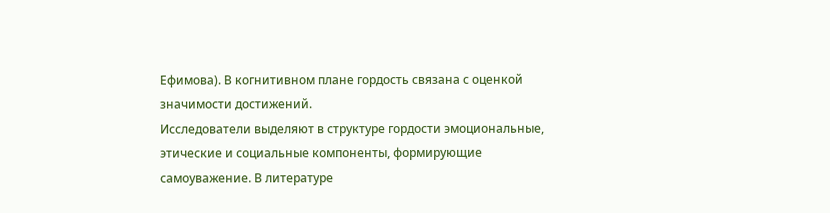Ефимова). В когнитивном плане гордость связана с оценкой значимости достижений.
Исследователи выделяют в структуре гордости эмоциональные, этические и социальные компоненты, формирующие самоуважение. В литературе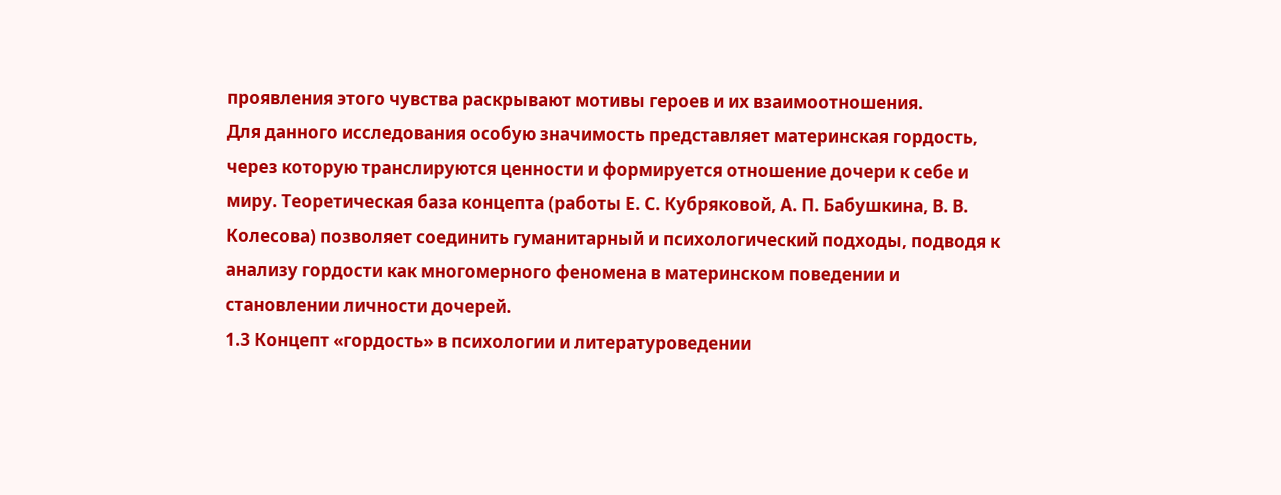проявления этого чувства раскрывают мотивы героев и их взаимоотношения.
Для данного исследования особую значимость представляет материнская гордость, через которую транслируются ценности и формируется отношение дочери к себе и миру. Теоретическая база концепта (работы Е. С. Кубряковой, А. П. Бабушкина, В. В. Колесова) позволяет соединить гуманитарный и психологический подходы, подводя к анализу гордости как многомерного феномена в материнском поведении и становлении личности дочерей.
1.3 Концепт «гордость» в психологии и литературоведении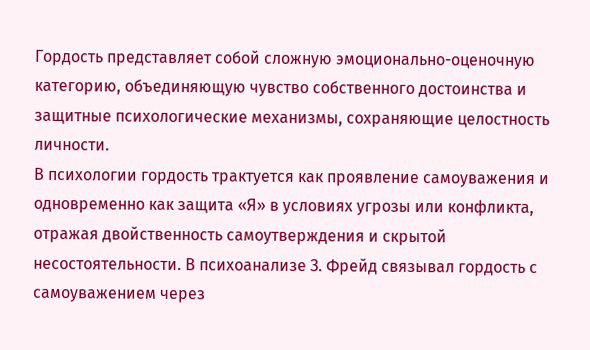Гордость представляет собой сложную эмоционально-оценочную категорию, объединяющую чувство собственного достоинства и защитные психологические механизмы, сохраняющие целостность личности.
В психологии гордость трактуется как проявление самоуважения и одновременно как защита «Я» в условиях угрозы или конфликта, отражая двойственность самоутверждения и скрытой несостоятельности. В психоанализе З. Фрейд связывал гордость с самоуважением через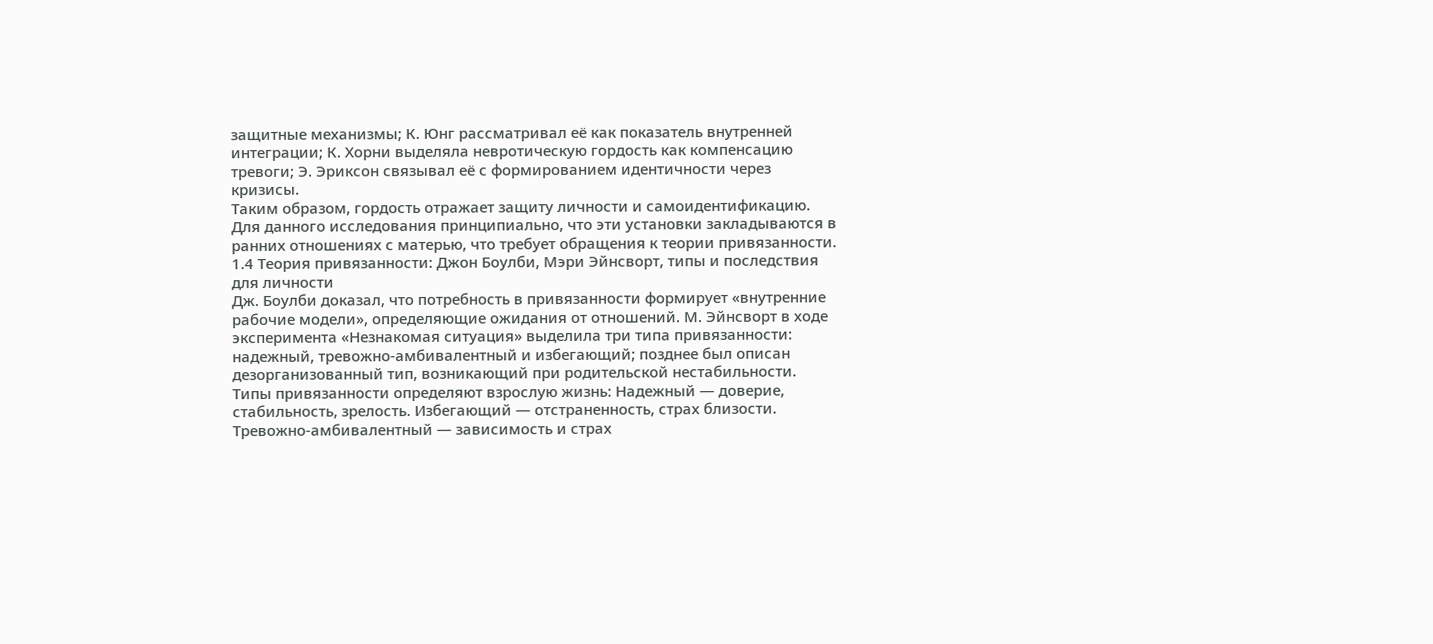защитные механизмы; К. Юнг рассматривал её как показатель внутренней интеграции; К. Хорни выделяла невротическую гордость как компенсацию тревоги; Э. Эриксон связывал её с формированием идентичности через кризисы.
Таким образом, гордость отражает защиту личности и самоидентификацию. Для данного исследования принципиально, что эти установки закладываются в ранних отношениях с матерью, что требует обращения к теории привязанности.
1.4 Теория привязанности: Джон Боулби, Мэри Эйнсворт, типы и последствия для личности
Дж. Боулби доказал, что потребность в привязанности формирует «внутренние рабочие модели», определяющие ожидания от отношений. М. Эйнсворт в ходе эксперимента «Незнакомая ситуация» выделила три типа привязанности: надежный, тревожно-амбивалентный и избегающий; позднее был описан дезорганизованный тип, возникающий при родительской нестабильности.
Типы привязанности определяют взрослую жизнь: Надежный — доверие, стабильность, зрелость. Избегающий — отстраненность, страх близости. Тревожно-амбивалентный — зависимость и страх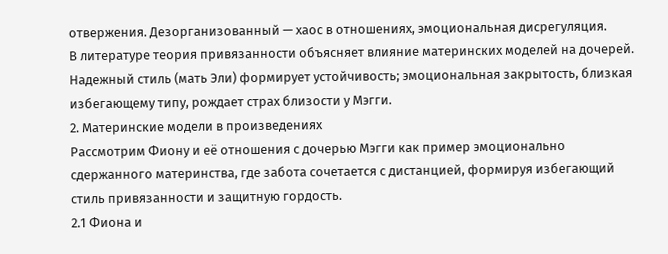отвержения. Дезорганизованный — хаос в отношениях, эмоциональная дисрегуляция.
В литературе теория привязанности объясняет влияние материнских моделей на дочерей. Надежный стиль (мать Эли) формирует устойчивость; эмоциональная закрытость, близкая избегающему типу, рождает страх близости у Мэгги.
2. Материнские модели в произведениях
Рассмотрим Фиону и её отношения с дочерью Мэгги как пример эмоционально сдержанного материнства, где забота сочетается с дистанцией, формируя избегающий стиль привязанности и защитную гордость.
2.1 Фиона и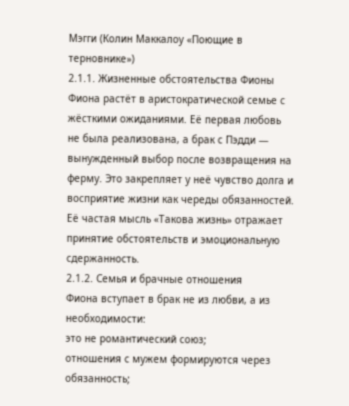Мэгги (Колин Маккалоу «Поющие в терновнике»)
2.1.1. Жизненные обстоятельства Фионы
Фиона растёт в аристократической семье с жёсткими ожиданиями. Её первая любовь не была реализована, а брак с Пэдди — вынужденный выбор после возвращения на ферму. Это закрепляет у неё чувство долга и восприятие жизни как череды обязанностей. Её частая мысль «Такова жизнь» отражает принятие обстоятельств и эмоциональную сдержанность.
2.1.2. Семья и брачные отношения
Фиона вступает в брак не из любви, а из необходимости:
это не романтический союз;
отношения с мужем формируются через обязанность;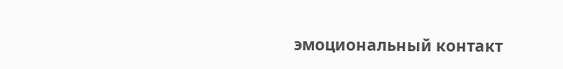эмоциональный контакт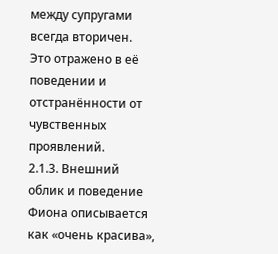между супругами всегда вторичен.
Это отражено в её поведении и отстранённости от чувственных проявлений.
2.1.3. Внешний облик и поведение
Фиона описывается как «очень красива»,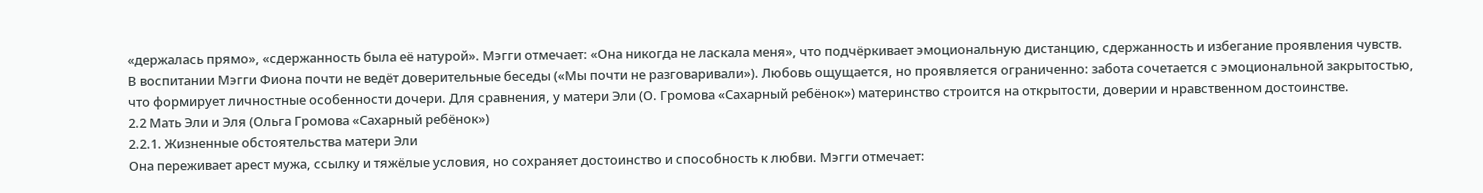«держалась прямо», «сдержанность была её натурой». Мэгги отмечает: «Она никогда не ласкала меня», что подчёркивает эмоциональную дистанцию, сдержанность и избегание проявления чувств.
В воспитании Мэгги Фиона почти не ведёт доверительные беседы («Мы почти не разговаривали»). Любовь ощущается, но проявляется ограниченно: забота сочетается с эмоциональной закрытостью, что формирует личностные особенности дочери. Для сравнения, у матери Эли (О. Громова «Сахарный ребёнок») материнство строится на открытости, доверии и нравственном достоинстве.
2.2 Мать Эли и Эля (Ольга Громова «Сахарный ребёнок»)
2.2.1. Жизненные обстоятельства матери Эли
Она переживает арест мужа, ссылку и тяжёлые условия, но сохраняет достоинство и способность к любви. Мэгги отмечает: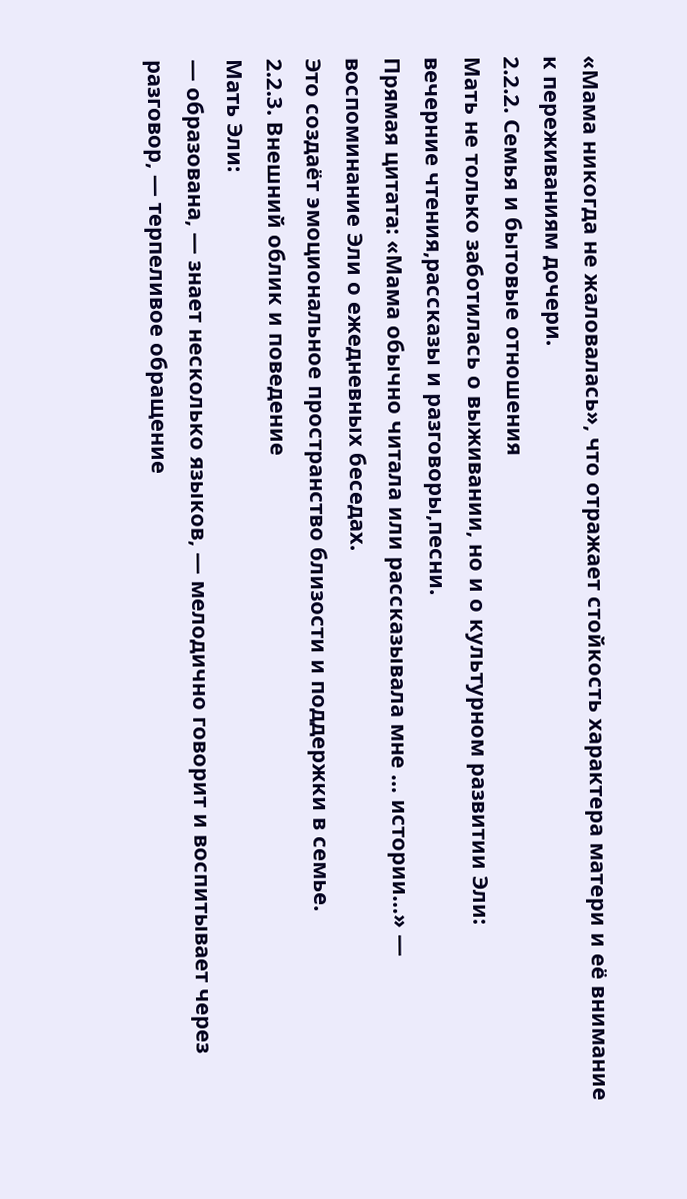«Мама никогда не жаловалась», что отражает стойкость характера матери и её внимание к переживаниям дочери.
2.2.2. Семья и бытовые отношения
Мать не только заботилась о выживании, но и о культурном развитии Эли:
вечерние чтения,рассказы и разговоры,песни.
Прямая цитата: «Мама обычно читала или рассказывала мне … истории…» — воспоминание Эли о ежедневных беседах.
Это создаёт эмоциональное пространство близости и поддержки в семье.
2.2.3. Внешний облик и поведение
Мать Эли:
— образована, — знает несколько языков, — мелодично говорит и воспитывает через разговор, — терпеливое обращение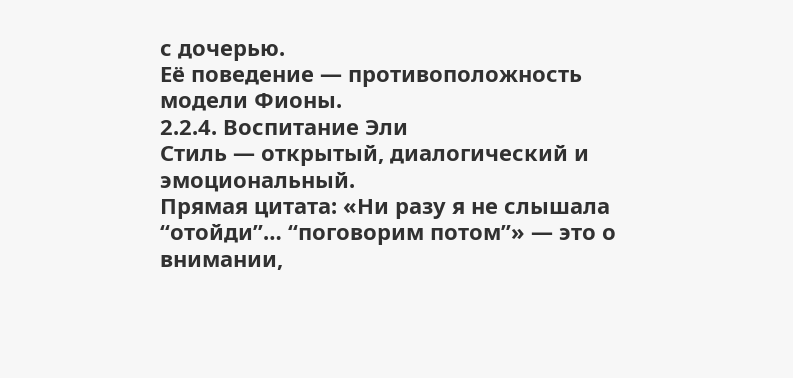с дочерью.
Её поведение — противоположность модели Фионы.
2.2.4. Воспитание Эли
Стиль — открытый, диалогический и эмоциональный.
Прямая цитата: «Ни разу я не слышала “отойди”… “поговорим потом”» — это о внимании,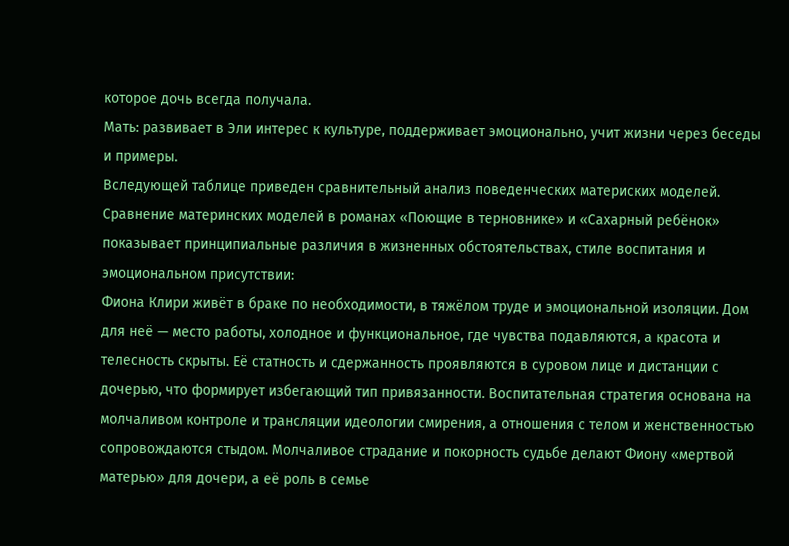которое дочь всегда получала.
Мать: развивает в Эли интерес к культуре, поддерживает эмоционально, учит жизни через беседы и примеры.
Вследующей таблице приведен сравнительный анализ поведенческих материских моделей.
Сравнение материнских моделей в романах «Поющие в терновнике» и «Сахарный ребёнок» показывает принципиальные различия в жизненных обстоятельствах, стиле воспитания и эмоциональном присутствии:
Фиона Клири живёт в браке по необходимости, в тяжёлом труде и эмоциональной изоляции. Дом для неё — место работы, холодное и функциональное, где чувства подавляются, а красота и телесность скрыты. Её статность и сдержанность проявляются в суровом лице и дистанции с дочерью, что формирует избегающий тип привязанности. Воспитательная стратегия основана на молчаливом контроле и трансляции идеологии смирения, а отношения с телом и женственностью сопровождаются стыдом. Молчаливое страдание и покорность судьбе делают Фиону «мертвой матерью» для дочери, а её роль в семье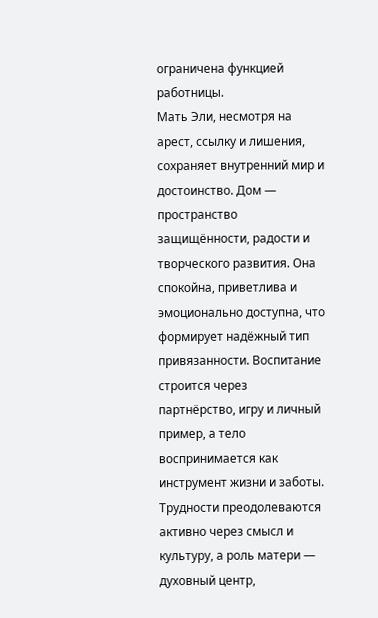ограничена функцией работницы.
Мать Эли, несмотря на арест, ссылку и лишения, сохраняет внутренний мир и достоинство. Дом — пространство защищённости, радости и творческого развития. Она спокойна, приветлива и эмоционально доступна, что формирует надёжный тип привязанности. Воспитание строится через партнёрство, игру и личный пример, а тело воспринимается как инструмент жизни и заботы. Трудности преодолеваются активно через смысл и культуру, а роль матери — духовный центр,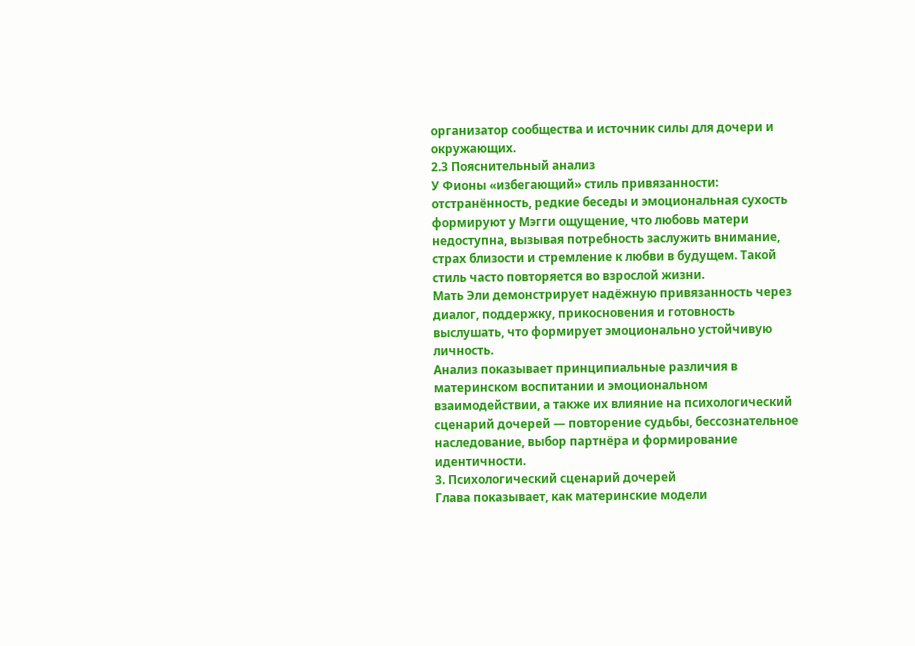организатор сообщества и источник силы для дочери и окружающих.
2.3 Пояснительный анализ
У Фионы «избегающий» стиль привязанности: отстранённость, редкие беседы и эмоциональная сухость формируют у Мэгги ощущение, что любовь матери недоступна, вызывая потребность заслужить внимание, страх близости и стремление к любви в будущем. Такой стиль часто повторяется во взрослой жизни.
Мать Эли демонстрирует надёжную привязанность через диалог, поддержку, прикосновения и готовность выслушать, что формирует эмоционально устойчивую личность.
Анализ показывает принципиальные различия в материнском воспитании и эмоциональном взаимодействии, а также их влияние на психологический сценарий дочерей — повторение судьбы, бессознательное наследование, выбор партнёра и формирование идентичности.
3. Психологический сценарий дочерей
Глава показывает, как материнские модели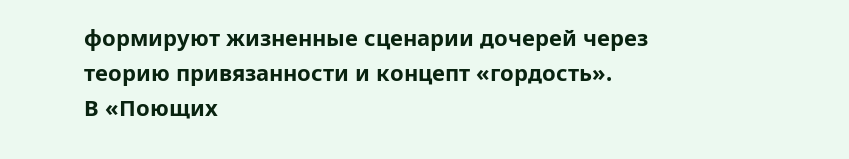формируют жизненные сценарии дочерей через теорию привязанности и концепт «гордость».
В «Поющих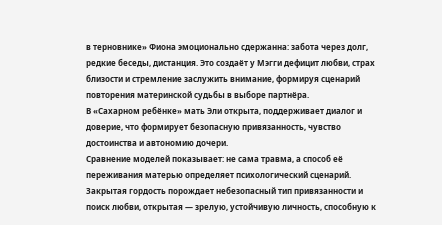в терновнике» Фиона эмоционально сдержанна: забота через долг, редкие беседы, дистанция. Это создаёт у Мэгги дефицит любви, страх близости и стремление заслужить внимание, формируя сценарий повторения материнской судьбы в выборе партнёра.
В «Сахарном ребёнке» мать Эли открыта, поддерживает диалог и доверие, что формирует безопасную привязанность, чувство достоинства и автономию дочери.
Сравнение моделей показывает: не сама травма, а способ её переживания матерью определяет психологический сценарий. Закрытая гордость порождает небезопасный тип привязанности и поиск любви, открытая — зрелую, устойчивую личность, способную к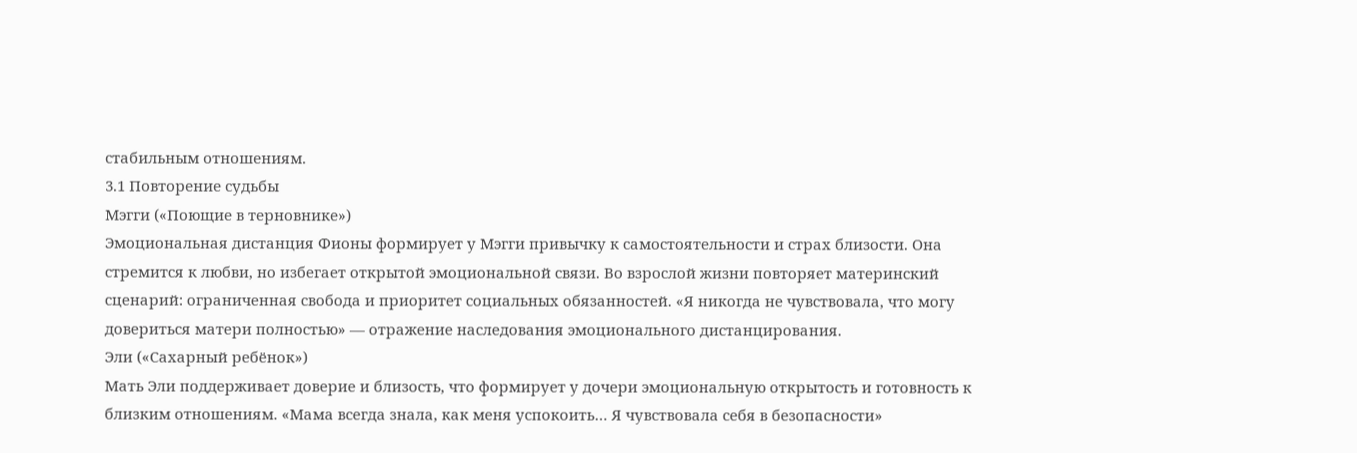стабильным отношениям.
3.1 Повторение судьбы
Мэгги («Поющие в терновнике»)
Эмоциональная дистанция Фионы формирует у Мэгги привычку к самостоятельности и страх близости. Она стремится к любви, но избегает открытой эмоциональной связи. Во взрослой жизни повторяет материнский сценарий: ограниченная свобода и приоритет социальных обязанностей. «Я никогда не чувствовала, что могу довериться матери полностью» — отражение наследования эмоционального дистанцирования.
Эли («Сахарный ребёнок»)
Мать Эли поддерживает доверие и близость, что формирует у дочери эмоциональную открытость и готовность к близким отношениям. «Мама всегда знала, как меня успокоить… Я чувствовала себя в безопасности»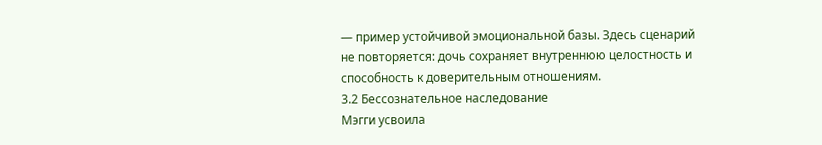— пример устойчивой эмоциональной базы. Здесь сценарий не повторяется: дочь сохраняет внутреннюю целостность и способность к доверительным отношениям.
3.2 Бессознательное наследование
Мэгги усвоила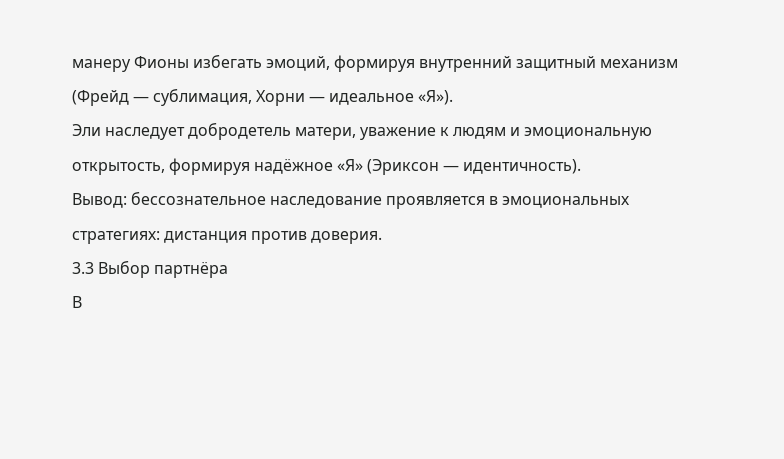манеру Фионы избегать эмоций, формируя внутренний защитный механизм (Фрейд — сублимация, Хорни — идеальное «Я»).
Эли наследует добродетель матери, уважение к людям и эмоциональную открытость, формируя надёжное «Я» (Эриксон — идентичность).
Вывод: бессознательное наследование проявляется в эмоциональных стратегиях: дистанция против доверия.
3.3 Выбор партнёра
В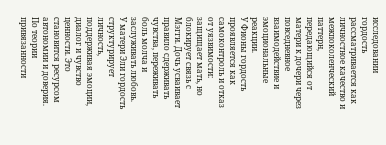исследовании гордость рассматривается как личностное качество и межпоколенческий паттерн, передающийся от матери к дочери через повседневное взаимодействие и эмоциональные реакции.
У Фионы гордость проявляется как самоконтроль и отказ от уязвимости: защищает мать, но блокирует связь с Мэгги. Дочь усваивает правило сдерживать чувства, переживать боль молча и заслуживать любовь.
У матери Эли гордость структурирует личность, поддерживая эмоции, диалог и чувство ценности. Это становится ресурсом автономии и доверия. По теории привязанности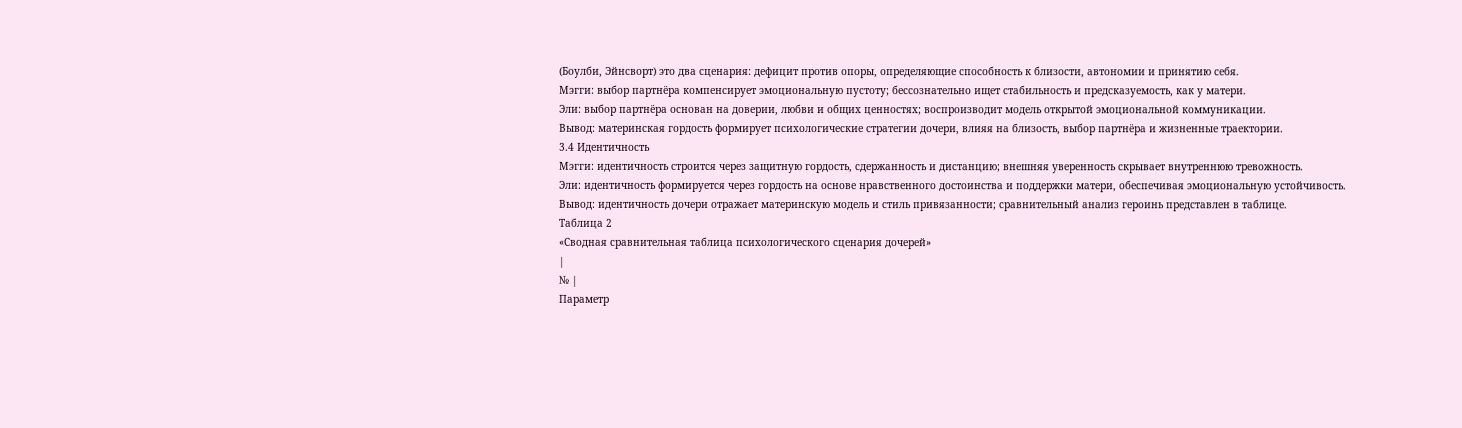(Боулби, Эйнсворт) это два сценария: дефицит против опоры, определяющие способность к близости, автономии и принятию себя.
Мэгги: выбор партнёра компенсирует эмоциональную пустоту; бессознательно ищет стабильность и предсказуемость, как у матери.
Эли: выбор партнёра основан на доверии, любви и общих ценностях; воспроизводит модель открытой эмоциональной коммуникации.
Вывод: материнская гордость формирует психологические стратегии дочери, влияя на близость, выбор партнёра и жизненные траектории.
3.4 Идентичность
Мэгги: идентичность строится через защитную гордость, сдержанность и дистанцию; внешняя уверенность скрывает внутреннюю тревожность.
Эли: идентичность формируется через гордость на основе нравственного достоинства и поддержки матери, обеспечивая эмоциональную устойчивость.
Вывод: идентичность дочери отражает материнскую модель и стиль привязанности; сравнительный анализ героинь представлен в таблице.
Таблица 2
«Сводная сравнительная таблица психологического сценария дочерей»
|
№ |
Параметр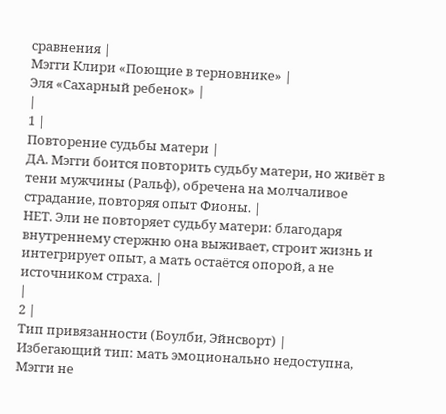сравнения |
Мэгги Клири «Поющие в терновнике» |
Эля «Сахарный ребенок» |
|
1 |
Повторение судьбы матери |
ДА. Мэгги боится повторить судьбу матери, но живёт в тени мужчины (Ральф), обречена на молчаливое страдание, повторяя опыт Фионы. |
НЕТ. Эли не повторяет судьбу матери: благодаря внутреннему стержню она выживает, строит жизнь и интегрирует опыт, а мать остаётся опорой, а не источником страха. |
|
2 |
Тип привязанности (Боулби, Эйнсворт) |
Избегающий тип: мать эмоционально недоступна, Мэгги не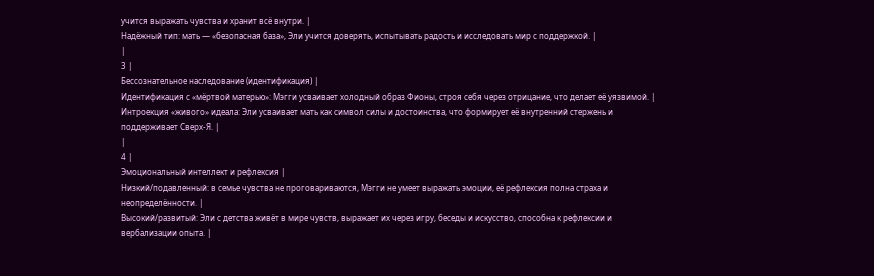учится выражать чувства и хранит всё внутри. |
Надёжный тип: мать — «безопасная база», Эли учится доверять, испытывать радость и исследовать мир с поддержкой. |
|
3 |
Бессознательное наследование (идентификация) |
Идентификация с «мёртвой матерью»: Мэгги усваивает холодный образ Фионы, строя себя через отрицание, что делает её уязвимой. |
Интроекция «живого» идеала: Эли усваивает мать как символ силы и достоинства, что формирует её внутренний стержень и поддерживает Сверх-Я. |
|
4 |
Эмоциональный интеллект и рефлексия |
Низкий/подавленный: в семье чувства не проговариваются, Мэгги не умеет выражать эмоции, её рефлексия полна страха и неопределённости. |
Высокий/развитый: Эли с детства живёт в мире чувств, выражает их через игру, беседы и искусство, способна к рефлексии и вербализации опыта. |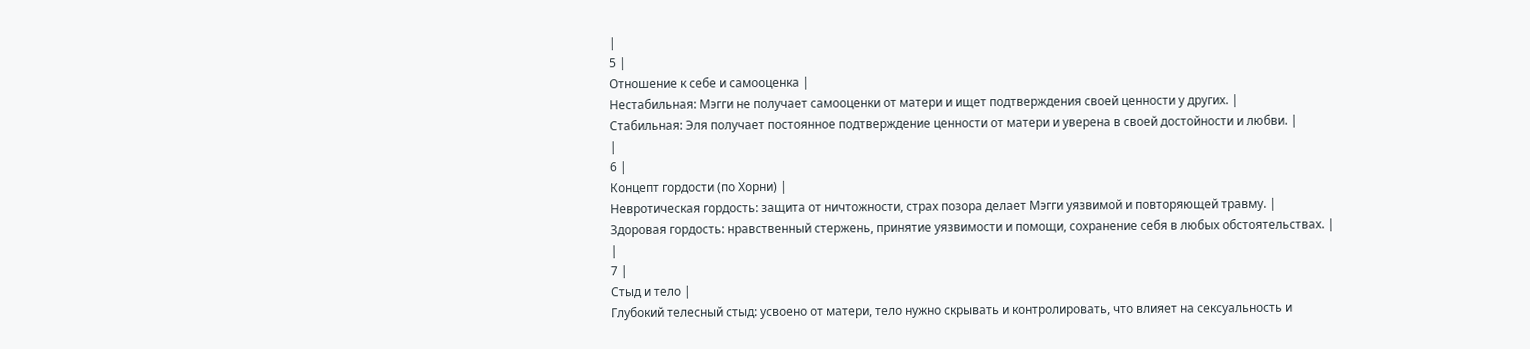|
5 |
Отношение к себе и самооценка |
Нестабильная: Мэгги не получает самооценки от матери и ищет подтверждения своей ценности у других. |
Стабильная: Эля получает постоянное подтверждение ценности от матери и уверена в своей достойности и любви. |
|
6 |
Концепт гордости (по Хорни) |
Невротическая гордость: защита от ничтожности, страх позора делает Мэгги уязвимой и повторяющей травму. |
Здоровая гордость: нравственный стержень, принятие уязвимости и помощи, сохранение себя в любых обстоятельствах. |
|
7 |
Стыд и тело |
Глубокий телесный стыд: усвоено от матери, тело нужно скрывать и контролировать, что влияет на сексуальность и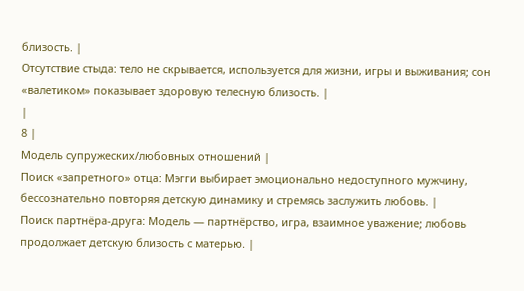близость. |
Отсутствие стыда: тело не скрывается, используется для жизни, игры и выживания; сон «валетиком» показывает здоровую телесную близость. |
|
8 |
Модель супружеских/любовных отношений |
Поиск «запретного» отца: Мэгги выбирает эмоционально недоступного мужчину, бессознательно повторяя детскую динамику и стремясь заслужить любовь. |
Поиск партнёра-друга: Модель — партнёрство, игра, взаимное уважение; любовь продолжает детскую близость с матерью. |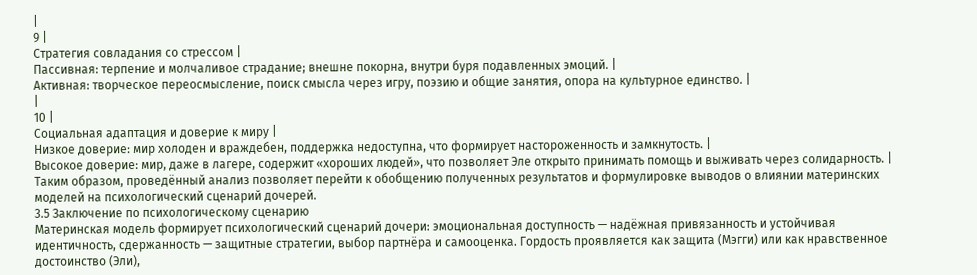|
9 |
Стратегия совладания со стрессом |
Пассивная: терпение и молчаливое страдание; внешне покорна, внутри буря подавленных эмоций. |
Активная: творческое переосмысление, поиск смысла через игру, поэзию и общие занятия, опора на культурное единство. |
|
10 |
Социальная адаптация и доверие к миру |
Низкое доверие: мир холоден и враждебен, поддержка недоступна, что формирует настороженность и замкнутость. |
Высокое доверие: мир, даже в лагере, содержит «хороших людей», что позволяет Эле открыто принимать помощь и выживать через солидарность. |
Таким образом, проведённый анализ позволяет перейти к обобщению полученных результатов и формулировке выводов о влиянии материнских моделей на психологический сценарий дочерей.
3.5 Заключение по психологическому сценарию
Материнская модель формирует психологический сценарий дочери: эмоциональная доступность — надёжная привязанность и устойчивая идентичность, сдержанность — защитные стратегии, выбор партнёра и самооценка. Гордость проявляется как защита (Мэгги) или как нравственное достоинство (Эли),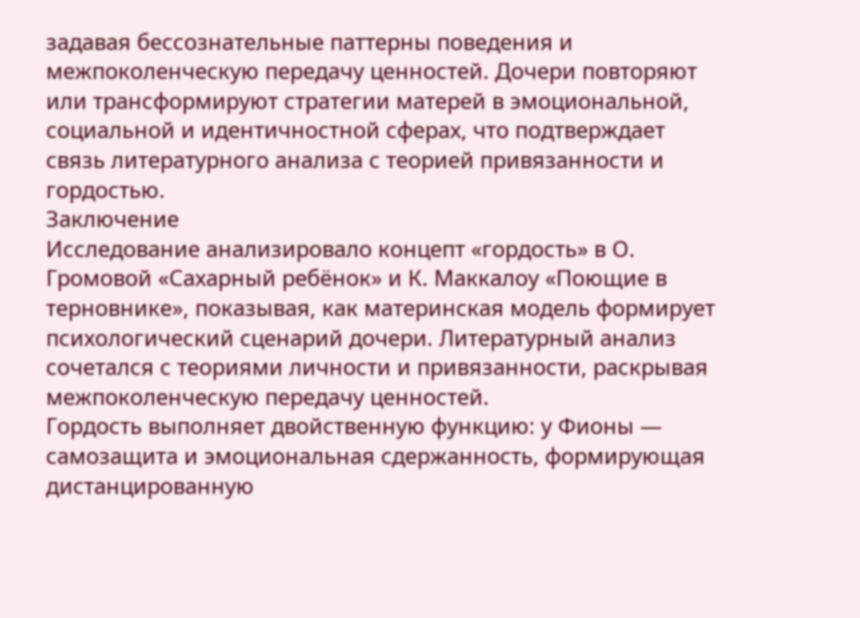задавая бессознательные паттерны поведения и межпоколенческую передачу ценностей. Дочери повторяют или трансформируют стратегии матерей в эмоциональной, социальной и идентичностной сферах, что подтверждает связь литературного анализа с теорией привязанности и гордостью.
Заключение
Исследование анализировало концепт «гордость» в О. Громовой «Сахарный ребёнок» и К. Маккалоу «Поющие в терновнике», показывая, как материнская модель формирует психологический сценарий дочери. Литературный анализ сочетался с теориями личности и привязанности, раскрывая межпоколенческую передачу ценностей.
Гордость выполняет двойственную функцию: у Фионы — самозащита и эмоциональная сдержанность, формирующая дистанцированную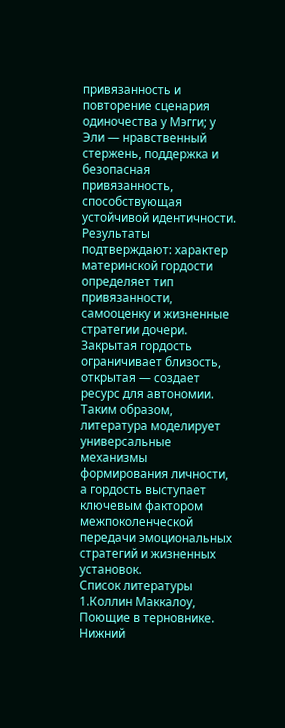привязанность и повторение сценария одиночества у Мэгги; у Эли — нравственный стержень, поддержка и безопасная привязанность, способствующая устойчивой идентичности.
Результаты подтверждают: характер материнской гордости определяет тип привязанности, самооценку и жизненные стратегии дочери. Закрытая гордость ограничивает близость, открытая — создает ресурс для автономии.
Таким образом, литература моделирует универсальные механизмы формирования личности, а гордость выступает ключевым фактором межпоколенческой передачи эмоциональных стратегий и жизненных установок.
Список литературы
1.Коллин Маккалоу, Поющие в терновнике. Нижний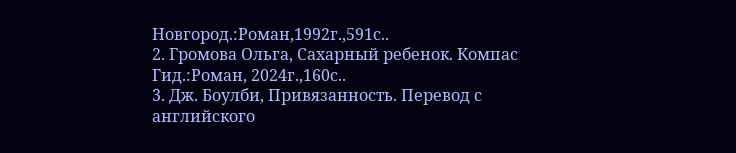Новгород.:Роман,1992г.,591с..
2. Громова Ольга, Сахарный ребенок. Компас Гид.:Роман, 2024г.,160с..
3. Дж. Боулби, Привязанность. Перевод с английского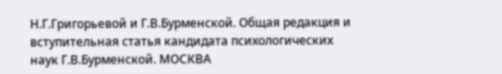Н.Г.Григорьевой и Г.В.Бурменской. Общая редакция и вступительная статья кандидата психологических наук Г.В.Бурменской. МОСКВА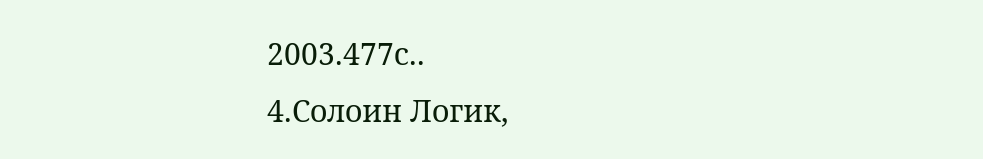2003.477с..
4.Солоин Логик,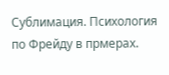Сублимация. Психология по Фрейду в прмерах.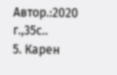Автор.:2020 г.,35с..
5. Карен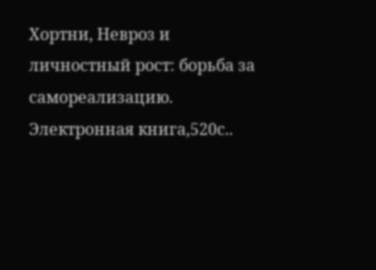Хортни, Невроз и личностный рост: борьба за самореализацию. Электронная книга,520с..